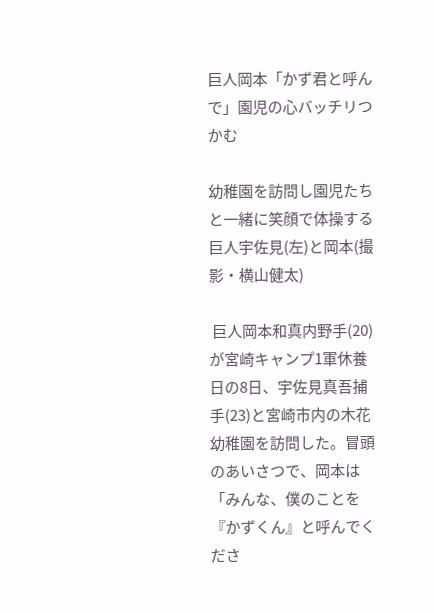巨人岡本「かず君と呼んで」園児の心バッチリつかむ

幼稚園を訪問し園児たちと一緒に笑顔で体操する巨人宇佐見(左)と岡本(撮影・横山健太)

 巨人岡本和真内野手(20)が宮崎キャンプ1軍休養日の8日、宇佐見真吾捕手(23)と宮崎市内の木花幼稚園を訪問した。冒頭のあいさつで、岡本は「みんな、僕のことを『かずくん』と呼んでくださ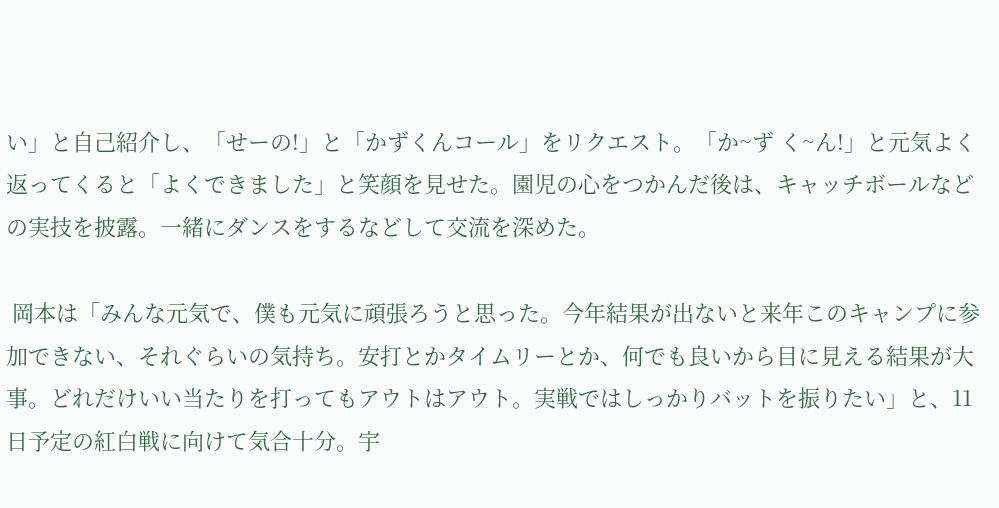い」と自己紹介し、「せーの!」と「かずくんコール」をリクエスト。「か~ず く~ん!」と元気よく返ってくると「よくできました」と笑顔を見せた。園児の心をつかんだ後は、キャッチボールなどの実技を披露。一緒にダンスをするなどして交流を深めた。

 岡本は「みんな元気で、僕も元気に頑張ろうと思った。今年結果が出ないと来年このキャンプに参加できない、それぐらいの気持ち。安打とかタイムリーとか、何でも良いから目に見える結果が大事。どれだけいい当たりを打ってもアウトはアウト。実戦ではしっかりバットを振りたい」と、11日予定の紅白戦に向けて気合十分。宇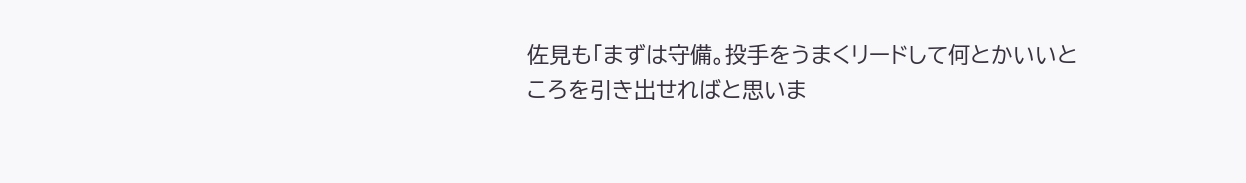佐見も「まずは守備。投手をうまくリードして何とかいいところを引き出せればと思いま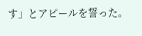す」とアピールを誓った。